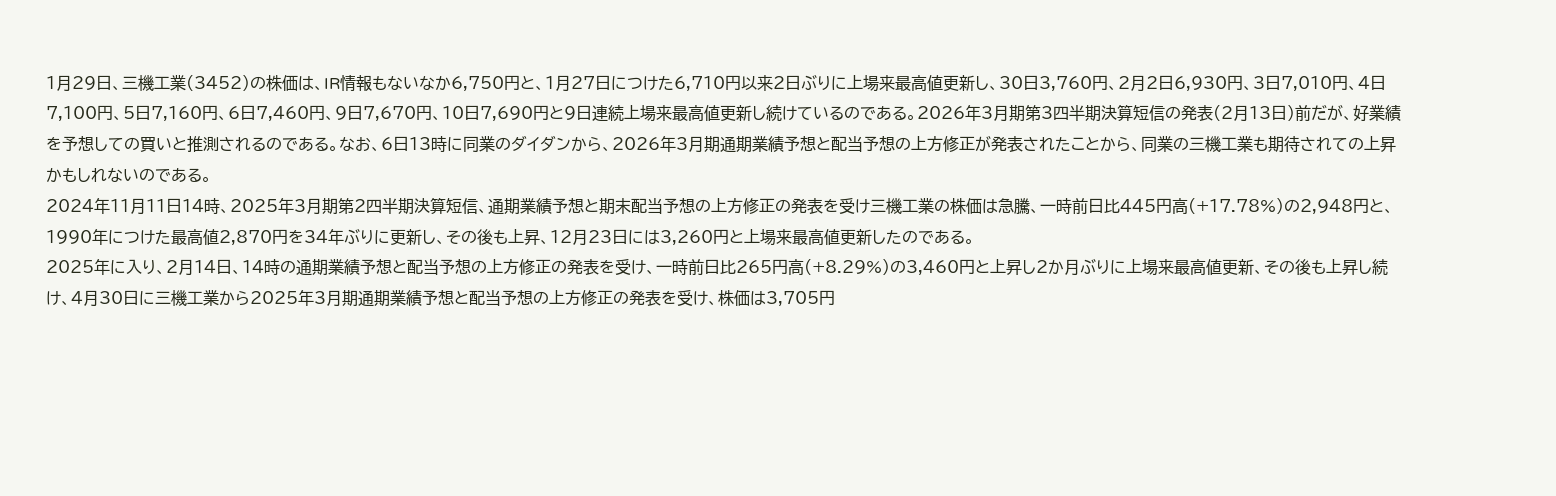1月29日、三機工業(3452)の株価は、IR情報もないなか6,750円と、1月27日につけた6,710円以来2日ぶりに上場来最高値更新し、30日3,760円、2月2日6,930円、3日7,010円、4日7,100円、5日7,160円、6日7,460円、9日7,670円、10日7,690円と9日連続上場来最高値更新し続けているのである。2026年3月期第3四半期決算短信の発表(2月13日)前だが、好業績を予想しての買いと推測されるのである。なお、6日13時に同業のダイダンから、2026年3月期通期業績予想と配当予想の上方修正が発表されたことから、同業の三機工業も期待されての上昇かもしれないのである。
2024年11月11日14時、2025年3月期第2四半期決算短信、通期業績予想と期末配当予想の上方修正の発表を受け三機工業の株価は急騰、一時前日比445円高(+17.78%)の2,948円と、1990年につけた最高値2,870円を34年ぶりに更新し、その後も上昇、12月23日には3,260円と上場来最高値更新したのである。
2025年に入り、2月14日、14時の通期業績予想と配当予想の上方修正の発表を受け、一時前日比265円高(+8.29%)の3,460円と上昇し2か月ぶりに上場来最高値更新、その後も上昇し続け、4月30日に三機工業から2025年3月期通期業績予想と配当予想の上方修正の発表を受け、株価は3,705円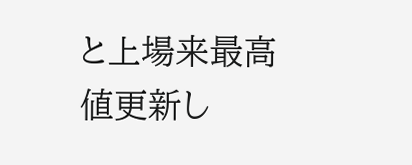と上場来最高値更新し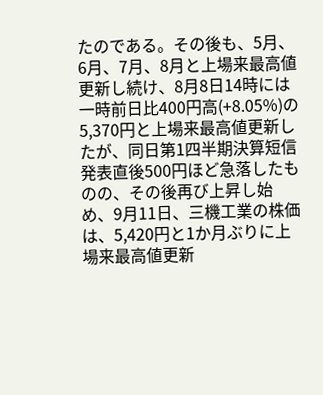たのである。その後も、5月、6月、7月、8月と上場来最高値更新し続け、8月8日14時には一時前日比400円高(+8.05%)の5,370円と上場来最高値更新したが、同日第1四半期決算短信発表直後500円ほど急落したものの、その後再び上昇し始め、9月11日、三機工業の株価は、5,420円と1か月ぶりに上場来最高値更新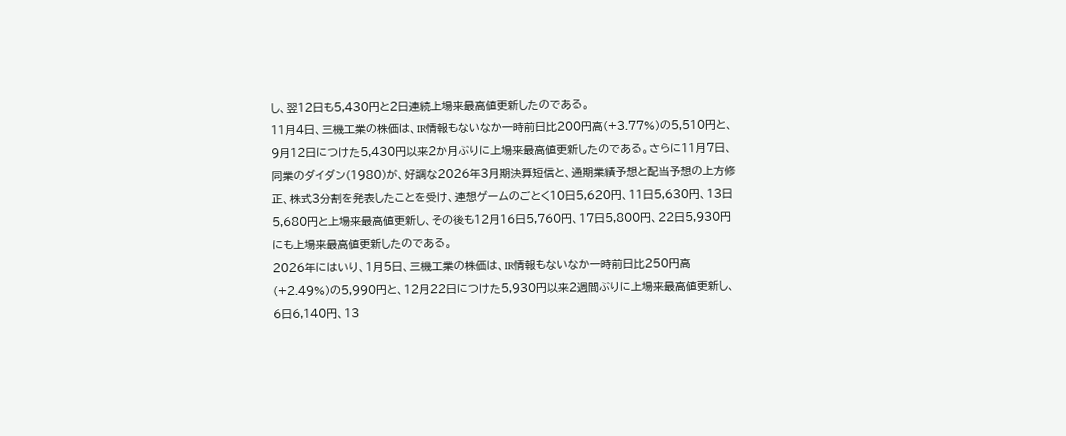し、翌12日も5,430円と2日連続上場来最高値更新したのである。
11月4日、三機工業の株価は、IR情報もないなか一時前日比200円高(+3.77%)の5,510円と、9月12日につけた5,430円以来2か月ぶりに上場来最高値更新したのである。さらに11月7日、同業のダイダン(1980)が、好調な2026年3月期決算短信と、通期業績予想と配当予想の上方修正、株式3分割を発表したことを受け、連想ゲームのごとく10日5,620円、11日5,630円、13日5,680円と上場来最高値更新し、その後も12月16日5,760円、17日5,800円、22日5,930円にも上場来最高値更新したのである。
2026年にはいり、1月5日、三機工業の株価は、IR情報もないなか一時前日比250円高(+2.49%)の5,990円と、12月22日につけた5,930円以来2週間ぶりに上場来最高値更新し、6日6,140円、13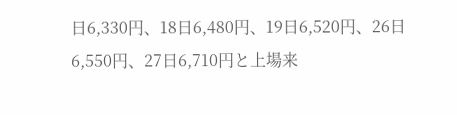日6,330円、18日6,480円、19日6,520円、26日6,550円、27日6,710円と上場来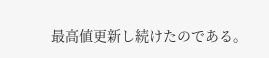最高値更新し続けたのである。